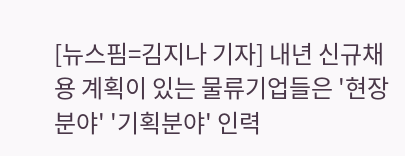[뉴스핌=김지나 기자] 내년 신규채용 계획이 있는 물류기업들은 '현장분야' '기획분야' 인력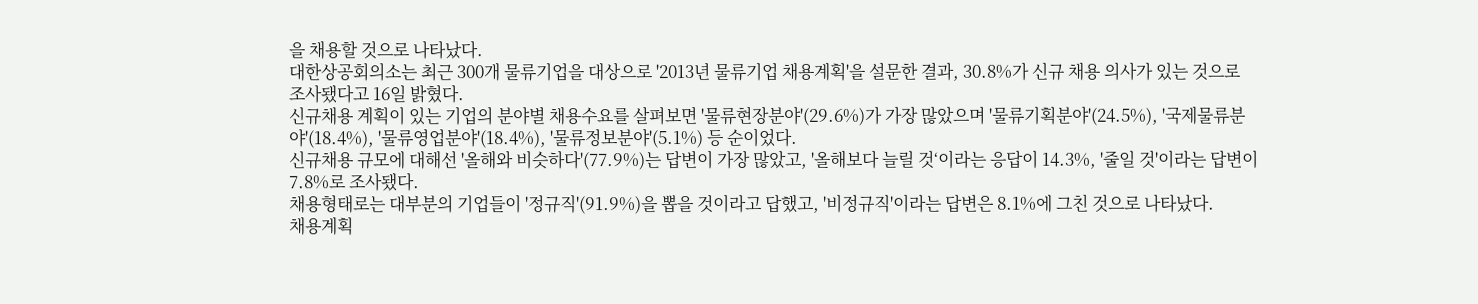을 채용할 것으로 나타났다.
대한상공회의소는 최근 300개 물류기업을 대상으로 '2013년 물류기업 채용계획'을 설문한 결과, 30.8%가 신규 채용 의사가 있는 것으로 조사됐다고 16일 밝혔다.
신규채용 계획이 있는 기업의 분야별 채용수요를 살펴보면 '물류현장분야'(29.6%)가 가장 많았으며 '물류기획분야'(24.5%), '국제물류분야'(18.4%), '물류영업분야'(18.4%), '물류정보분야'(5.1%) 등 순이었다.
신규채용 규모에 대해선 '올해와 비슷하다'(77.9%)는 답변이 가장 많았고, '올해보다 늘릴 것‘이라는 응답이 14.3%, '줄일 것'이라는 답변이 7.8%로 조사됐다.
채용형태로는 대부분의 기업들이 '정규직'(91.9%)을 뽑을 것이라고 답했고, '비정규직'이라는 답변은 8.1%에 그친 것으로 나타났다.
채용계획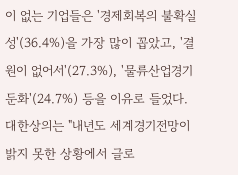이 없는 기업들은 '경제회복의 불확실성'(36.4%)을 가장 많이 꼽았고, '결원이 없어서'(27.3%), '물류산업경기 둔화'(24.7%) 등을 이유로 들었다.
대한상의는 "내년도 세계경기전망이 밝지 못한 상황에서 글로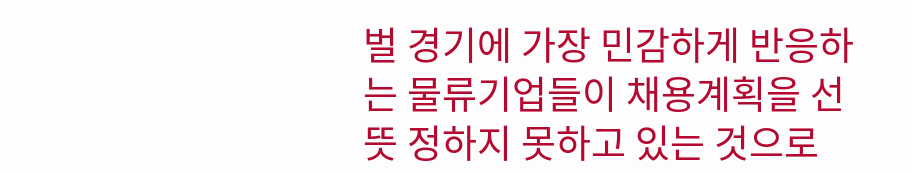벌 경기에 가장 민감하게 반응하는 물류기업들이 채용계획을 선뜻 정하지 못하고 있는 것으로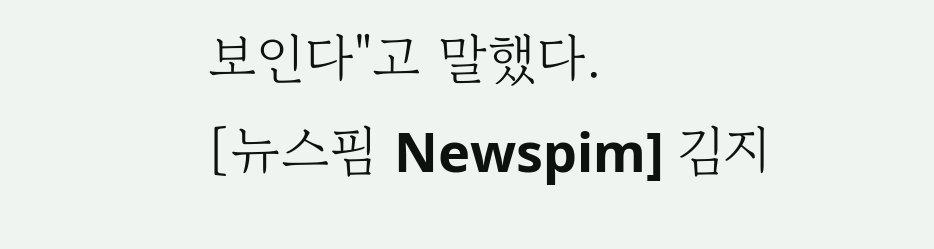보인다"고 말했다.
[뉴스핌 Newspim] 김지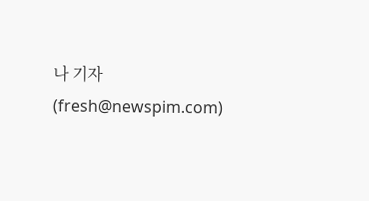나 기자 (fresh@newspim.com)